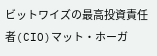ビットワイズの最高投資責任者(CIO)マット・ホーガ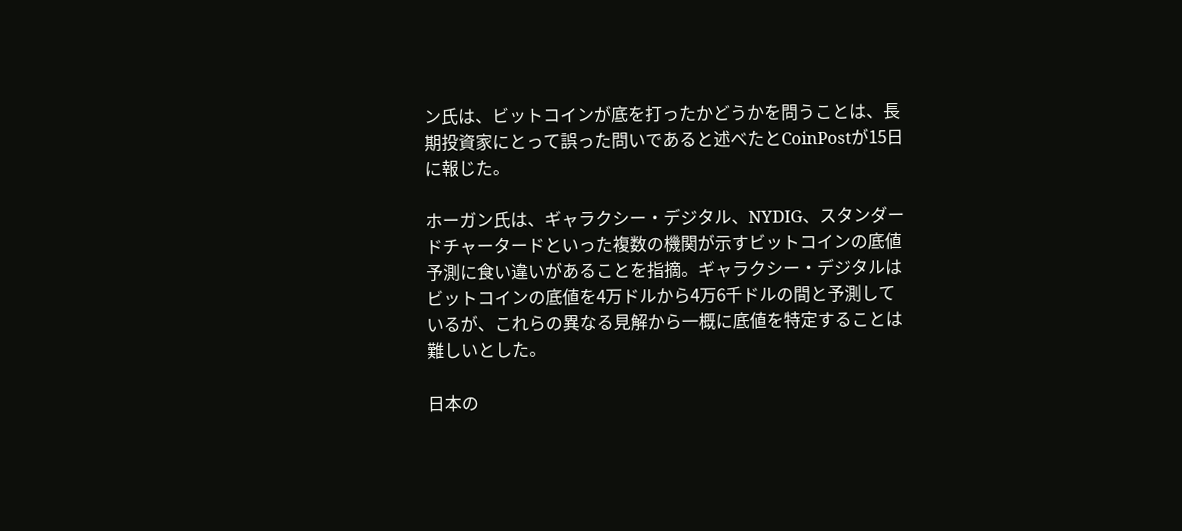ン氏は、ビットコインが底を打ったかどうかを問うことは、長期投資家にとって誤った問いであると述べたとCoinPostが15日に報じた。

ホーガン氏は、ギャラクシー・デジタル、NYDIG、スタンダードチャータードといった複数の機関が示すビットコインの底値予測に食い違いがあることを指摘。ギャラクシー・デジタルはビットコインの底値を4万ドルから4万6千ドルの間と予測しているが、これらの異なる見解から一概に底値を特定することは難しいとした。

日本の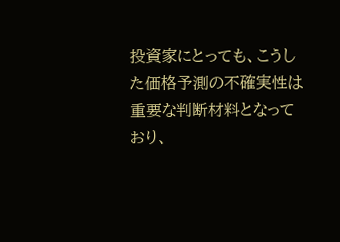投資家にとっても、こうした価格予測の不確実性は重要な判断材料となっており、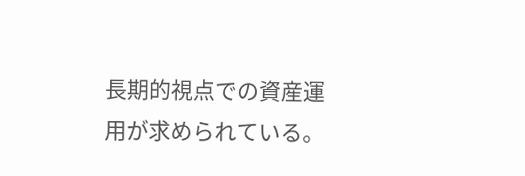長期的視点での資産運用が求められている。